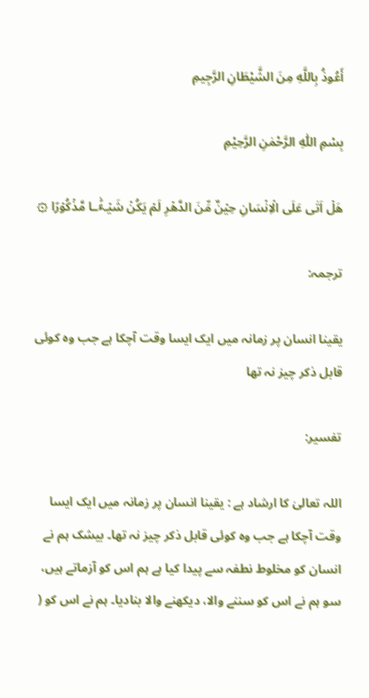أَعُوذُ بِاللَّهِ مِنَ الشَّيْطَانِ الرَّجِيمِ

بِسْمِ اللّٰهِ الرَّحْمٰنِ الرَّحِيْمِ

هَلۡ اَتٰى عَلَى الۡاِنۡسَانِ حِيۡنٌ مِّنَ الدَّهۡرِ لَمۡ يَكُنۡ شَيۡـٴً۬ـا مَّذۡكُوۡرًا ۞

ترجمہ:

یقینا انسان پر زمانہ میں ایک ایسا وقت آچکا ہے جب وہ کوئی قابل ذکر چیز نہ تھا

تفسیر:

اللہ تعالیٰ کا ارشاد ہے : یقینا انسان پر زمانہ میں ایک ایسا وقت آچکا ہے جب وہ کوئی قابل ذکر چیز نہ تھا۔ بیشک ہم نے انسان کو مخلوط نطفہ سے پیدا کیا ہے ہم اس کو آزماتے ہیں، سو ہم نے اس کو سننے والا، دیکھنے والا بنادیا۔ ہم نے اس کو (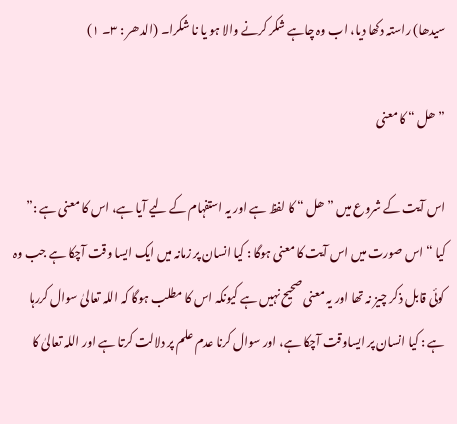سیدھا) راستہ دکھا دیا، اب وہ چاہے شکر کرنے والا ہو یا نا شکرا۔ (الدھر : ٣۔ ١)

” ھل “ کا معنی

اس آیت کے شروع میں ” ھل “ کا لفظ ہے اور یہ استفہام کے لیے آیا ہے، اس کا معنی ہے :” کیا “ اس صورت میں اس آیت کا معنی ہوگا : کیا انسان پر زمانہ میں ایک ایسا وقت آچکا ہے جب وہ کوئی قابل ذکر چیز نہ تھا اور یہ معنی صحیح نہیں ہے کیونکہ اس کا مطلب ہوگا کہ اللہ تعالیٰ سوال کررہا ہے : کیا انسان پر ایساوقت آچکا ہے، اور سوال کرنا عدم علم پر دلالت کرتا ہے اور اللہ تعالیٰ کا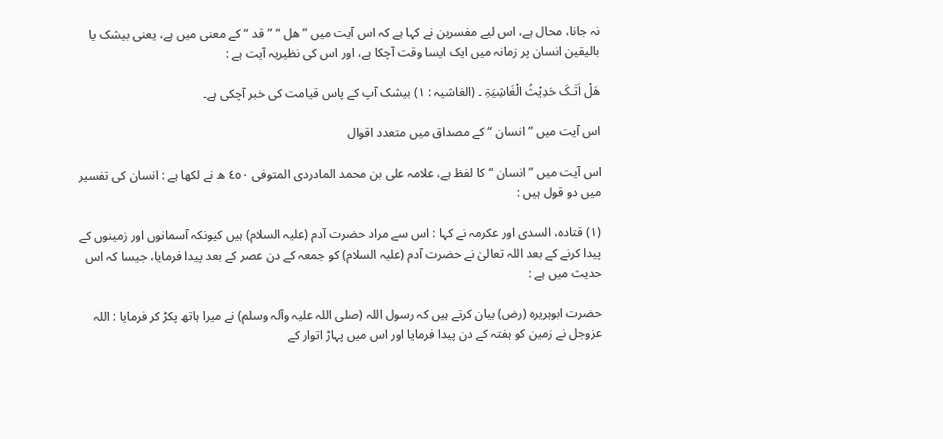نہ جانا، محال ہے، اس لیے مفسرین نے کہا ہے کہ اس آیت میں ” ھل “ ” قد “ کے معنی میں ہے، یعنی بیشک یا بالیقین انسان پر زمانہ میں ایک ایسا وقت آچکا ہے، اور اس کی نظیریہ آیت ہے :

ھَلْ اَتٰـکَ حَدِیْثُ الْغَاشِیَۃِ ۔ (الغاشیہ : ١) بیشک آپ کے پاس قیامت کی خبر آچکی ہے۔

اس آیت میں ” انسان “ کے مصداق میں متعدد اقوال

اس آیت میں ” انسان “ کا لفظ ہے، علامہ علی بن محمد المادردی المتوفی ٤٥٠ ھ نے لکھا ہے : انسان کی تفسیر میں دو قول ہیں :

(١) قتادہ، السدی اور عکرمہ نے کہا : اس سے مراد حضرت آدم (علیہ السلام) ہیں کیونکہ آسمانوں اور زمینوں کے پیدا کرنے کے بعد اللہ تعالیٰ نے حضرت آدم (علیہ السلام) کو جمعہ کے دن عصر کے بعد پیدا فرمایا، جیسا کہ اس حدیث میں ہے :

حضرت ابوہریرہ (رض) بیان کرتے ہیں کہ رسول اللہ (صلی اللہ علیہ وآلہ وسلم) نے میرا ہاتھ پکڑ کر فرمایا : اللہ عزوجل نے زمین کو ہفتہ کے دن پیدا فرمایا اور اس میں پہاڑ اتوار کے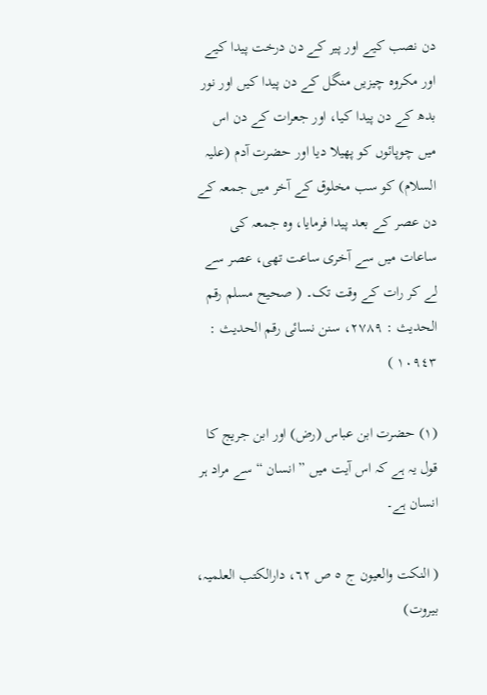دن نصب کیے اور پیر کے دن درخت پیدا کیے اور مکروہ چیزیں منگل کے دن پیدا کیں اور نور بدھ کے دن پیدا کیا، اور جعرات کے دن اس میں چوپائوں کو پھیلا دیا اور حضرت آدم (علیہ السلام) کو سب مخلوق کے آخر میں جمعہ کے دن عصر کے بعد پیدا فرمایا، وہ جمعہ کی ساعات میں سے آخری ساعت تھی، عصر سے لے کر رات کے وقت تک۔ ( صحیح مسلم رقم الحدیث : ٢٧٨٩، سنن نسائی رقم الحدیث : ١٠٩٤٣ )

(١) حضرت ابن عباس (رض) اور ابن جریج کا قول یہ ہے کہ اس آیت میں ” انسان “ سے مراد ہر انسان ہے۔

( النکت والعیون ج ٥ ص ٦٢، دارالکتب العلمیہ، بیروت)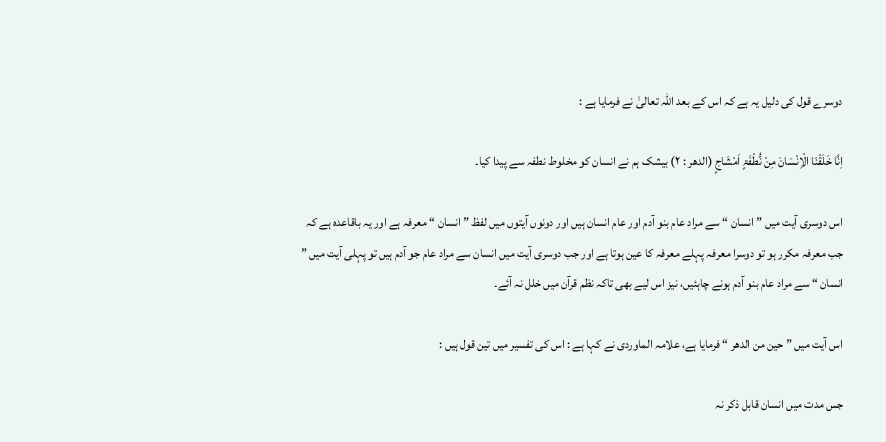دوسرے قول کی دلیل یہ ہے کہ اس کے بعد اللہ تعالیٰ نے فرمایا ہے :

اِنَّا خَلَقْنَا الْاِنْسَانَ مِنْ نُّطْفَۃٍ اَمْشَاجٍ (الدھر : ٢) بیشک ہم نے انسان کو مخلوط نطفہ سے پیدا کیا۔

اس دوسری آیت میں ” انسان “ سے مراد عام بنو آدم اور عام انسان ہیں اور دونوں آیتوں میں لفظ ” انسان “ معرفہ ہے اور یہ باقاعدہ ہے کہ جب معرفہ مکرر ہو تو دوسرا معرفہ پہلے معرفہ کا عین ہوتا ہے اور جب دوسری آیت میں انسان سے مراد عام جو آدم ہیں تو پہلی آیت میں ” انسان “ سے مراد عام بنو آدم ہونے چاہئیں، نیز اس لیے بھی تاکہ نظم قرآن میں خلل نہ آئے۔

اس آیت میں ” حین من الدھر “ فرمایا ہے، علامہ الماوردی نے کہا ہے : اس کی تفسیر میں تین قول ہیں :

جس مدت میں انسان قابل ذکر نہ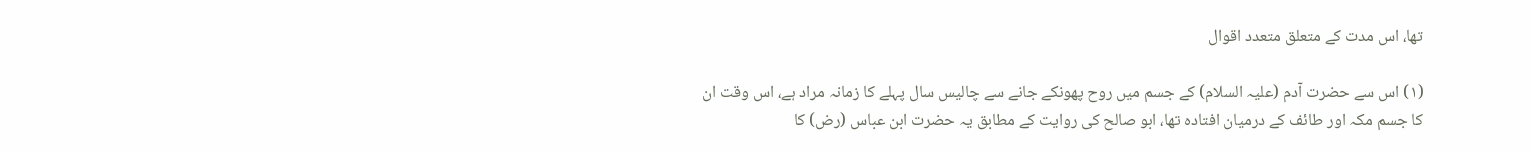تھا، اس مدت کے متعلق متعدد اقوال

(١) اس سے حضرت آدم (علیہ السلام) کے جسم میں روح پھونکے جانے سے چالیس سال پہلے کا زمانہ مراد ہے، اس وقت ان کا جسم مکہ اور طائف کے درمیان افتادہ تھا، ابو صالح کی روایت کے مطابق یہ حضرت ابن عباس (رض) کا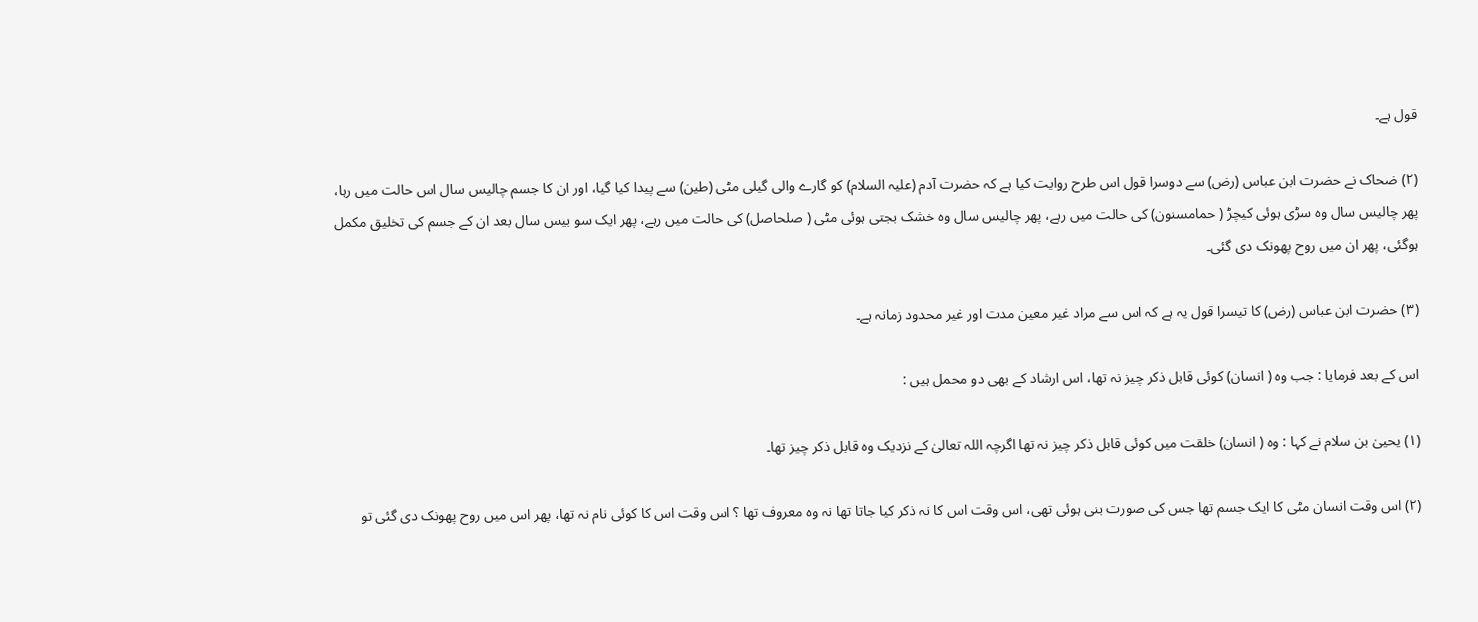قول ہے۔

(٢) ضحاک نے حضرت ابن عباس (رض) سے دوسرا قول اس طرح روایت کیا ہے کہ حضرت آدم (علیہ السلام) کو گارے والی گیلی مٹی (طین) سے پیدا کیا گیا، اور ان کا جسم چالیس سال اس حالت میں رہا، پھر چالیس سال وہ سڑی ہوئی کیچڑ ( حمامسنون) کی حالت میں رہے، پھر چالیس سال وہ خشک بجتی ہوئی مٹی ( صلحاصل) کی حالت میں رہے، پھر ایک سو بیس سال بعد ان کے جسم کی تخلیق مکمل ہوگئی، پھر ان میں روح پھونک دی گئی۔

(٣) حضرت ابن عباس (رض) کا تیسرا قول یہ ہے کہ اس سے مراد غیر معین مدت اور غیر محدود زمانہ ہے۔

اس کے بعد فرمایا : جب وہ ( انسان) کوئی قابل ذکر چیز نہ تھا، اس ارشاد کے بھی دو محمل ہیں :

(١) یحییٰ بن سلام نے کہا : وہ ( انسان) خلقت میں کوئی قابل ذکر چیز نہ تھا اگرچہ اللہ تعالیٰ کے نزدیک وہ قابل ذکر چیز تھا۔

(٢) اس وقت انسان مٹی کا ایک جسم تھا جس کی صورت بنی ہوئی تھی، اس وقت اس کا نہ ذکر کیا جاتا تھا نہ وہ معروف تھا ؟ اس وقت اس کا کوئی نام نہ تھا، پھر اس میں روح پھونک دی گئی تو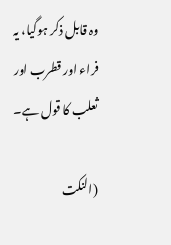وہ قابل ذکر ہوگیا، یہ فراء اور قطرب اور ثعلب کا قول ہے۔

(النکت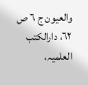والعیون ج ٦ ص ٦٢، دارالکتب العلمیہ،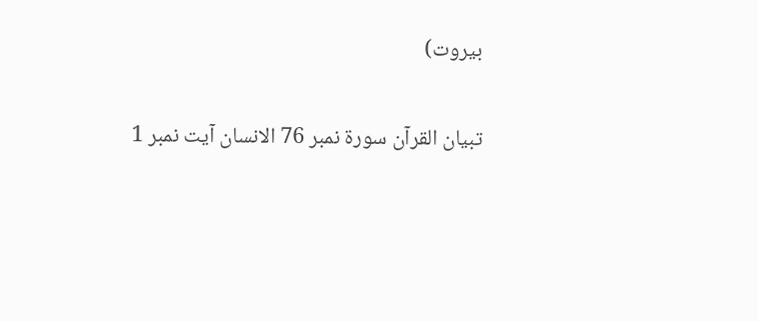بیروت)

تبیان القرآن سورۃ نمبر 76 الانسان آیت نمبر 1